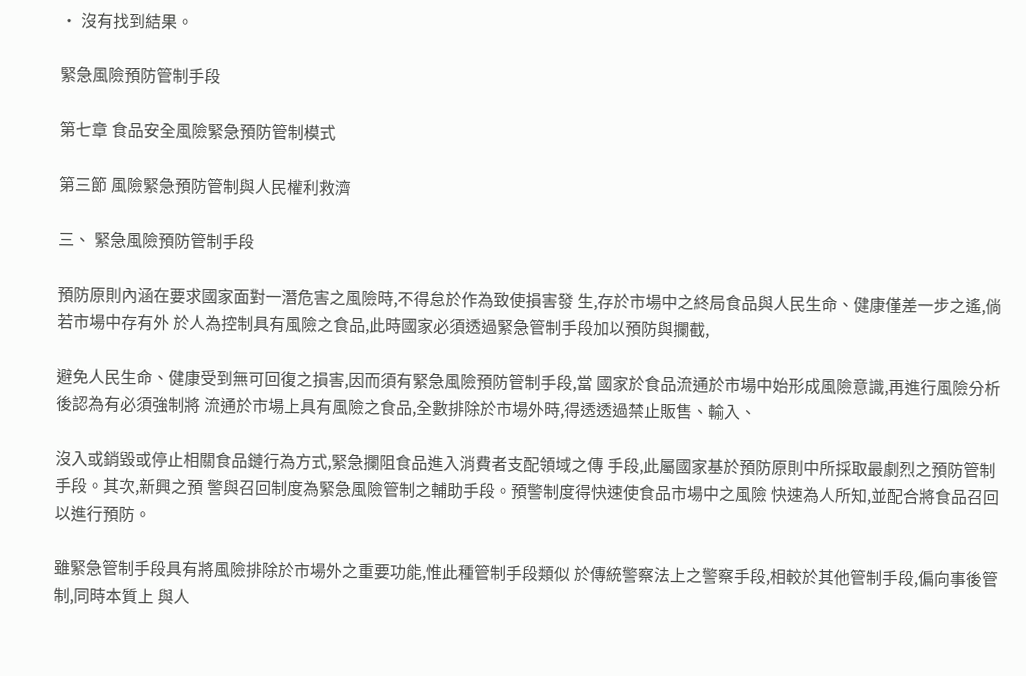• 沒有找到結果。

緊急風險預防管制手段

第七章 食品安全風險緊急預防管制模式

第三節 風險緊急預防管制與人民權利救濟

三、 緊急風險預防管制手段

預防原則內涵在要求國家面對一潛危害之風險時,不得怠於作為致使損害發 生,存於市場中之終局食品與人民生命、健康僅差一步之遙,倘若市場中存有外 於人為控制具有風險之食品,此時國家必須透過緊急管制手段加以預防與攔截,

避免人民生命、健康受到無可回復之損害,因而須有緊急風險預防管制手段,當 國家於食品流通於市場中始形成風險意識,再進行風險分析後認為有必須強制將 流通於市場上具有風險之食品,全數排除於市場外時,得透透過禁止販售、輸入、

沒入或銷毀或停止相關食品鏈行為方式,緊急攔阻食品進入消費者支配領域之傳 手段,此屬國家基於預防原則中所採取最劇烈之預防管制手段。其次,新興之預 警與召回制度為緊急風險管制之輔助手段。預警制度得快速使食品市場中之風險 快速為人所知,並配合將食品召回以進行預防。

雖緊急管制手段具有將風險排除於市場外之重要功能,惟此種管制手段類似 於傳統警察法上之警察手段,相較於其他管制手段,偏向事後管制,同時本質上 與人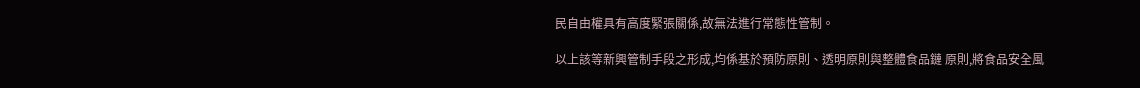民自由權具有高度緊張關係,故無法進行常態性管制。

以上該等新興管制手段之形成,均係基於預防原則、透明原則與整體食品鏈 原則,將食品安全風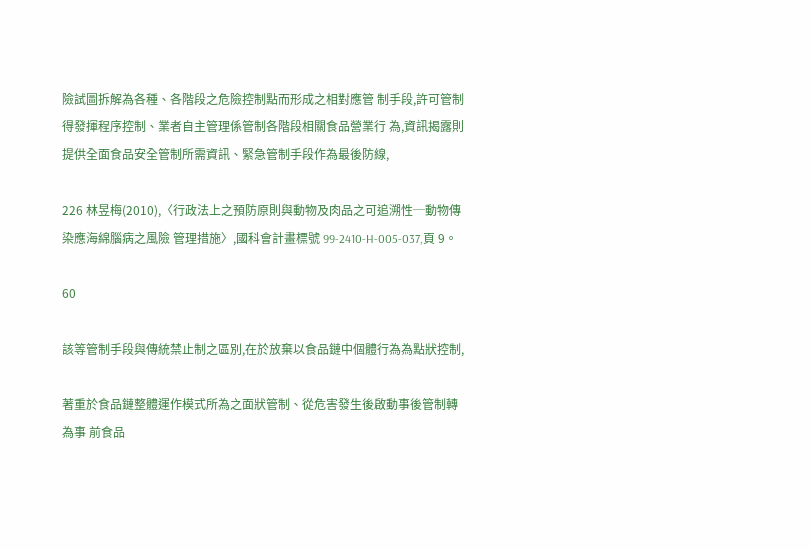險試圖拆解為各種、各階段之危險控制點而形成之相對應管 制手段,許可管制得發揮程序控制、業者自主管理係管制各階段相關食品營業行 為,資訊揭露則提供全面食品安全管制所需資訊、緊急管制手段作為最後防線,

226 林昱梅(2010),〈行政法上之預防原則與動物及肉品之可追溯性─動物傳染應海綿腦病之風險 管理措施〉,國科會計畫標號 99-2410-H-005-037,頁 9。

60

該等管制手段與傳統禁止制之區別,在於放棄以食品鏈中個體行為為點狀控制,

著重於食品鏈整體運作模式所為之面狀管制、從危害發生後啟動事後管制轉為事 前食品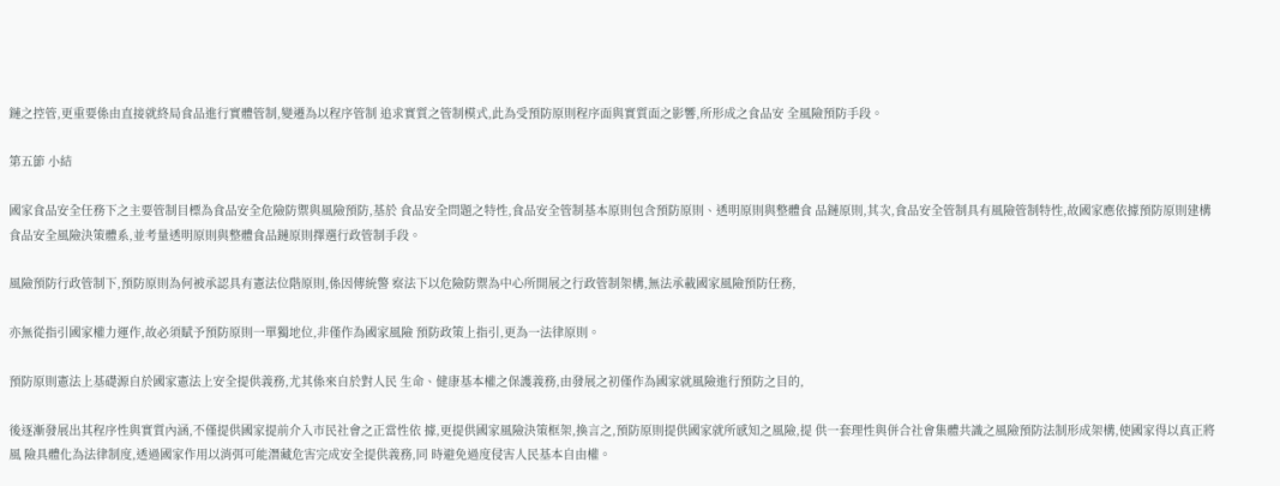鏈之控管,更重要係由直接就終局食品進行實體管制,變遷為以程序管制 追求實質之管制模式,此為受預防原則程序面與實質面之影響,所形成之食品安 全風險預防手段。

第五節 小結

國家食品安全任務下之主要管制目標為食品安全危險防禦與風險預防,基於 食品安全問題之特性,食品安全管制基本原則包含預防原則、透明原則與整體食 品鏈原則,其次,食品安全管制具有風險管制特性,故國家應依據預防原則建構 食品安全風險決策體系,並考量透明原則與整體食品鏈原則擇選行政管制手段。

風險預防行政管制下,預防原則為何被承認具有憲法位階原則,係因傳統警 察法下以危險防禦為中心所開展之行政管制架構,無法承載國家風險預防任務,

亦無從指引國家權力運作,故必須賦予預防原則一單獨地位,非僅作為國家風險 預防政策上指引,更為一法律原則。

預防原則憲法上基礎源自於國家憲法上安全提供義務,尤其係來自於對人民 生命、健康基本權之保護義務,由發展之初僅作為國家就風險進行預防之目的,

後逐漸發展出其程序性與實質內涵,不僅提供國家提前介入市民社會之正當性依 據,更提供國家風險決策框架,換言之,預防原則提供國家就所感知之風險,提 供一套理性與併合社會集體共識之風險預防法制形成架構,使國家得以真正將風 險具體化為法律制度,透過國家作用以消弭可能潛藏危害完成安全提供義務,同 時避免過度侵害人民基本自由權。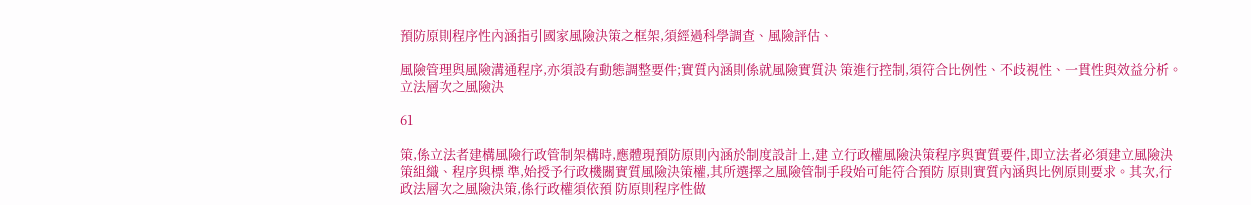預防原則程序性內涵指引國家風險決策之框架,須經過科學調查、風險評估、

風險管理與風險溝通程序,亦須設有動態調整要件;實質內涵則係就風險實質決 策進行控制,須符合比例性、不歧視性、一貫性與效益分析。立法層次之風險決

61

策,係立法者建構風險行政管制架構時,應體現預防原則內涵於制度設計上,建 立行政權風險決策程序與實質要件,即立法者必須建立風險決策組織、程序與標 準,始授予行政機關實質風險決策權,其所選擇之風險管制手段始可能符合預防 原則實質內涵與比例原則要求。其次,行政法層次之風險決策,係行政權須依預 防原則程序性做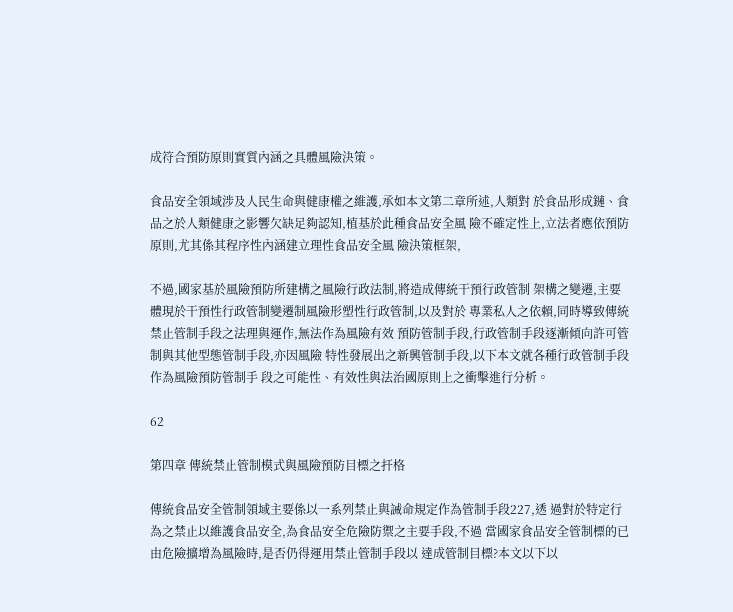成符合預防原則實質內涵之具體風險決策。

食品安全領域涉及人民生命與健康權之維護,承如本文第二章所述,人類對 於食品形成鏈、食品之於人類健康之影響欠缺足夠認知,植基於此種食品安全風 險不確定性上,立法者應依預防原則,尤其係其程序性內涵建立理性食品安全風 險決策框架,

不過,國家基於風險預防所建構之風險行政法制,將造成傳統干預行政管制 架構之變遷,主要體現於干預性行政管制變遷制風險形塑性行政管制,以及對於 專業私人之依賴,同時導致傳統禁止管制手段之法理與運作,無法作為風險有效 預防管制手段,行政管制手段逐漸傾向許可管制與其他型態管制手段,亦因風險 特性發展出之新興管制手段,以下本文就各種行政管制手段作為風險預防管制手 段之可能性、有效性與法治國原則上之衝擊進行分析。

62

第四章 傳統禁止管制模式與風險預防目標之扞格

傳統食品安全管制領域主要係以一系列禁止與誡命規定作為管制手段227,透 過對於特定行為之禁止以維護食品安全,為食品安全危險防禦之主要手段,不過 當國家食品安全管制標的已由危險擴增為風險時,是否仍得運用禁止管制手段以 達成管制目標?本文以下以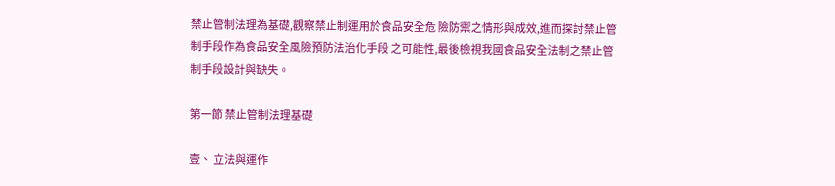禁止管制法理為基礎,觀察禁止制運用於食品安全危 險防禦之情形與成效,進而探討禁止管制手段作為食品安全風險預防法治化手段 之可能性,最後檢視我國食品安全法制之禁止管制手段設計與缺失。

第一節 禁止管制法理基礎

壹、 立法與運作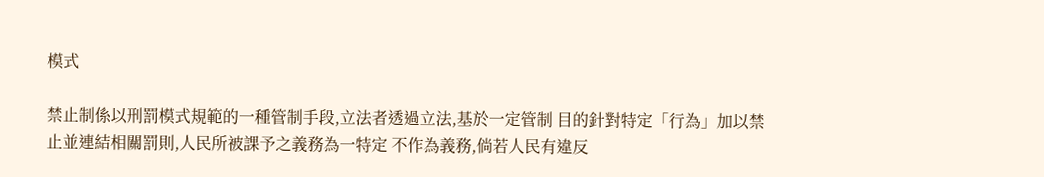模式

禁止制係以刑罰模式規範的一種管制手段,立法者透過立法,基於一定管制 目的針對特定「行為」加以禁止並連結相關罰則,人民所被課予之義務為一特定 不作為義務,倘若人民有違反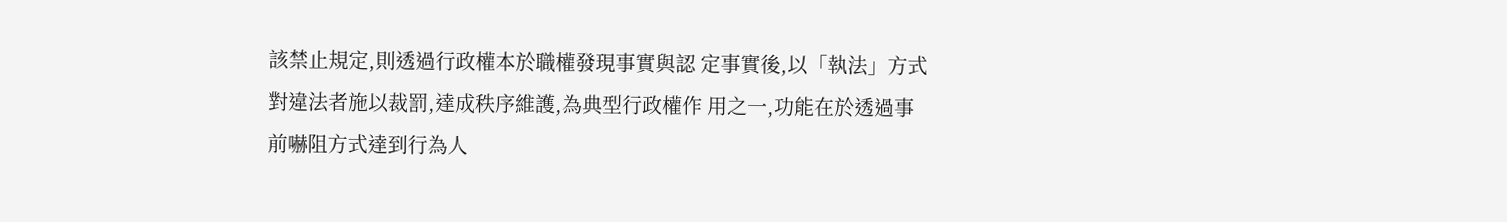該禁止規定,則透過行政權本於職權發現事實與認 定事實後,以「執法」方式對違法者施以裁罰,達成秩序維護,為典型行政權作 用之一,功能在於透過事前嚇阻方式達到行為人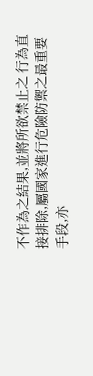不作為之結果,並將所欲禁止之 行為直接排除,屬國家進行危險防禦之最重要手段,亦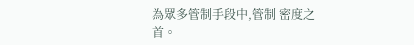為眾多管制手段中,管制 密度之首。